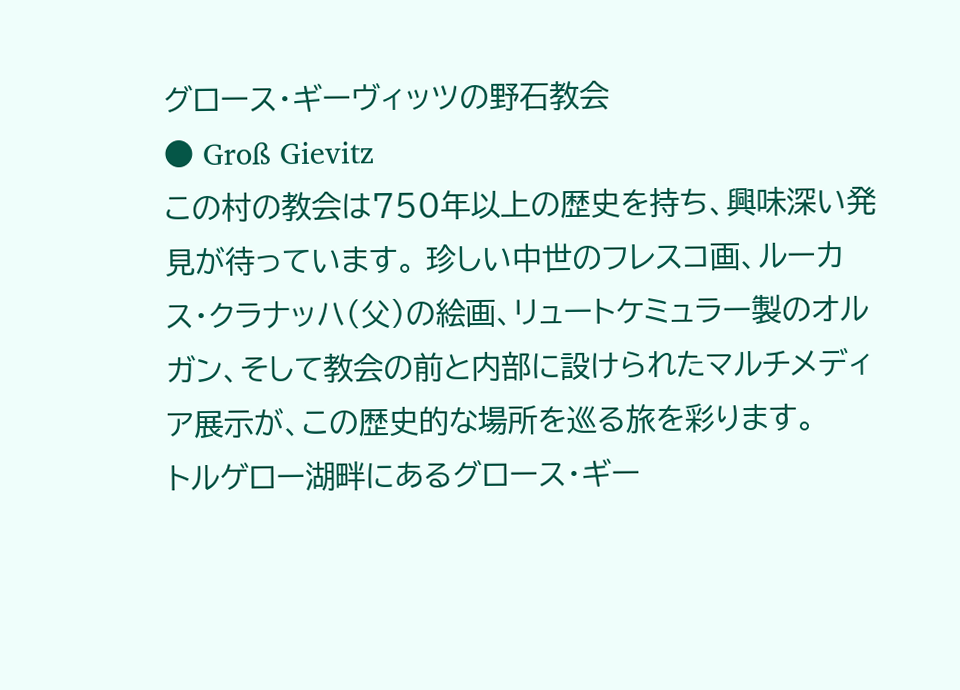グロース・ギーヴィッツの野石教会
● Groß Gievitz
この村の教会は750年以上の歴史を持ち、興味深い発見が待っています。 珍しい中世のフレスコ画、ルーカス・クラナッハ(父)の絵画、リュートケミュラー製のオルガン、そして教会の前と内部に設けられたマルチメディア展示が、この歴史的な場所を巡る旅を彩ります。
トルゲロー湖畔にあるグロース・ギー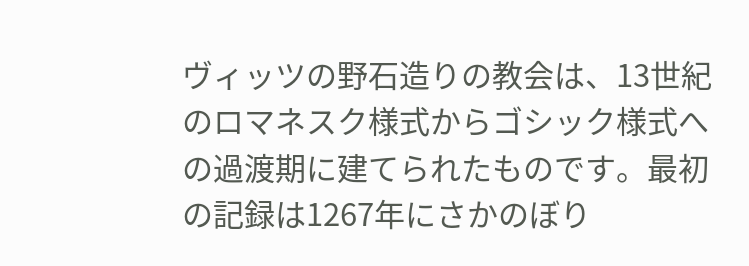ヴィッツの野石造りの教会は、13世紀のロマネスク様式からゴシック様式への過渡期に建てられたものです。最初の記録は1267年にさかのぼり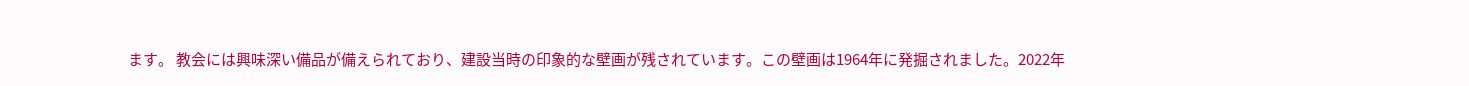ます。 教会には興味深い備品が備えられており、建設当時の印象的な壁画が残されています。この壁画は1964年に発掘されました。2022年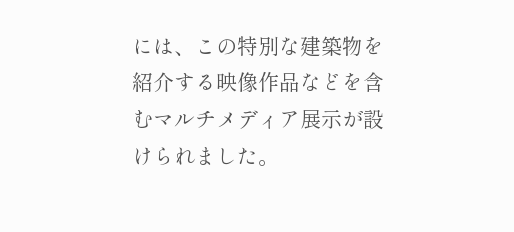には、この特別な建築物を紹介する映像作品などを含むマルチメディア展示が設けられました。